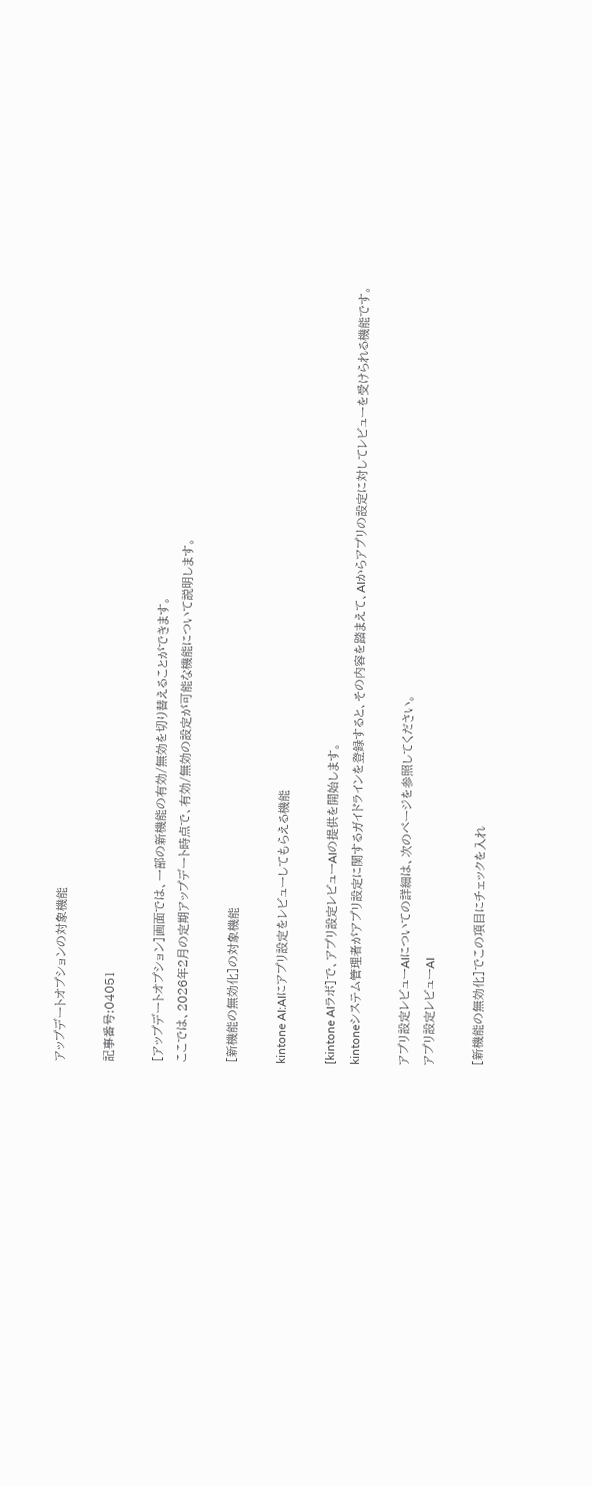アップデートオプションの対象機能

記事番号:04051

[アップデートオプション]画面では、一部の新機能の有効/無効を切り替えることができます。
ここでは、2026年2月の定期アップデート時点で、有効/無効の設定が可能な機能について説明します。

[新機能の無効化]の対象機能

kintone AI:AIにアプリ設定をレビューしてもらえる機能

[kintone AIラボ]で、アプリ設定レビューAIの提供を開始します。
kintoneシステム管理者がアプリ設定に関するガイドラインを登録すると、その内容を踏まえて、AIからアプリの設定に対してレビューを受けられる機能です。

アプリ設定レビューAIについての詳細は、次のページを参照してください。
アプリ設定レビューAI

[新機能の無効化]でこの項目にチェックを入れ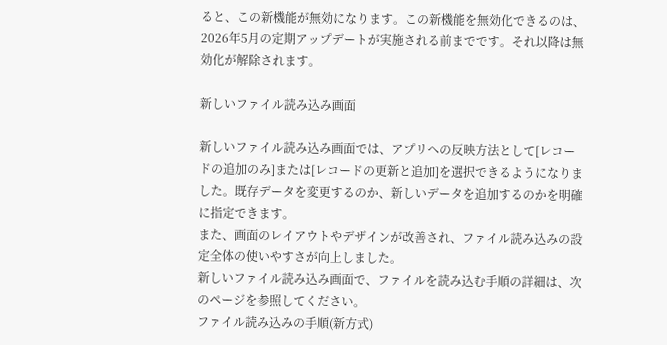ると、この新機能が無効になります。この新機能を無効化できるのは、2026年5月の定期アップデートが実施される前までです。それ以降は無効化が解除されます。

新しいファイル読み込み画面

新しいファイル読み込み画面では、アプリへの反映方法として[レコードの追加のみ]または[レコードの更新と追加]を選択できるようになりました。既存データを変更するのか、新しいデータを追加するのかを明確に指定できます。
また、画面のレイアウトやデザインが改善され、ファイル読み込みの設定全体の使いやすさが向上しました。
新しいファイル読み込み画面で、ファイルを読み込む手順の詳細は、次のページを参照してください。
ファイル読み込みの手順(新方式)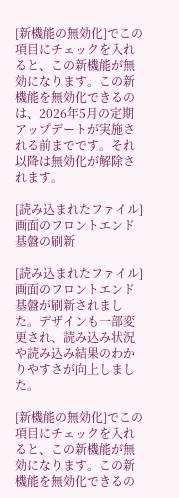[新機能の無効化]でこの項目にチェックを入れると、この新機能が無効になります。この新機能を無効化できるのは、2026年5月の定期アップデートが実施される前までです。それ以降は無効化が解除されます。

[読み込まれたファイル]画面のフロントエンド基盤の刷新

[読み込まれたファイル]画面のフロントエンド基盤が刷新されました。デザインも一部変更され、読み込み状況や読み込み結果のわかりやすさが向上しました。

[新機能の無効化]でこの項目にチェックを入れると、この新機能が無効になります。この新機能を無効化できるの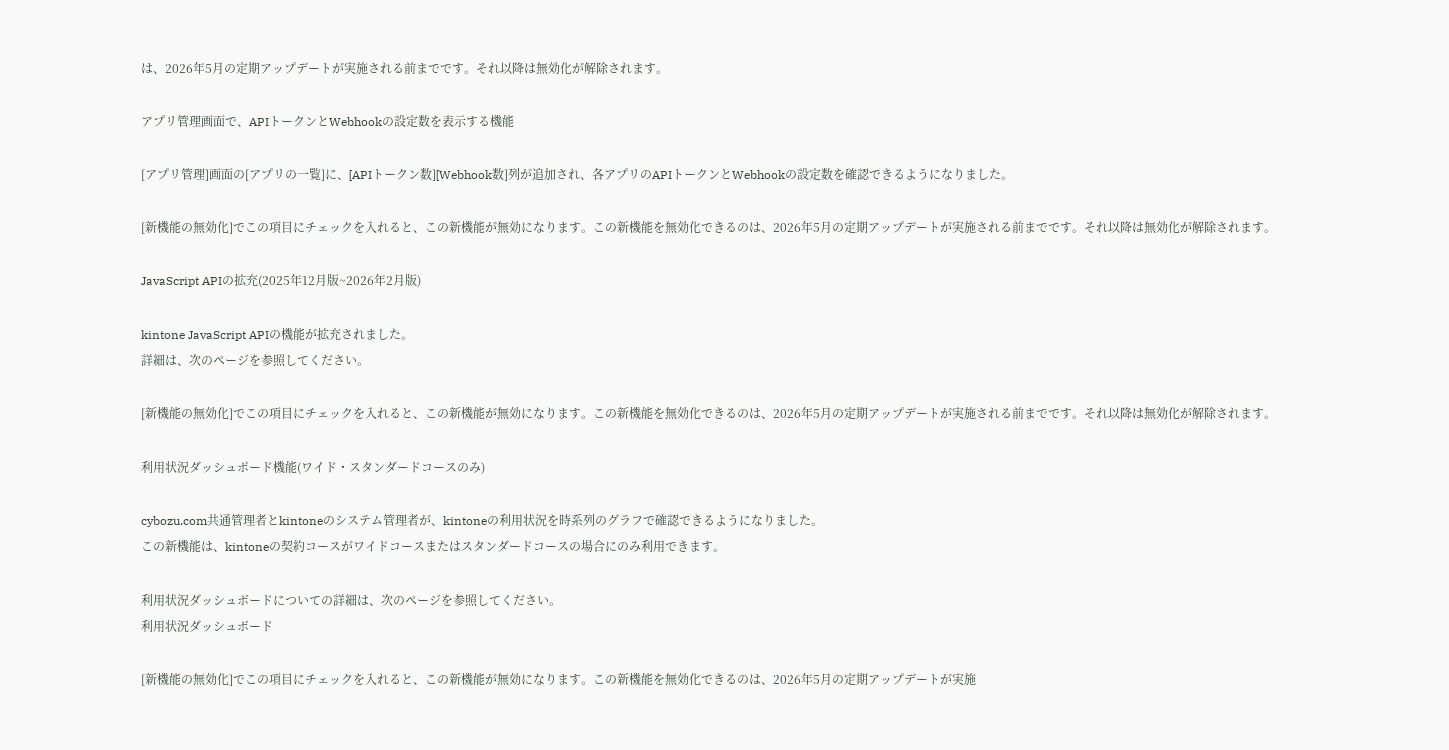は、2026年5月の定期アップデートが実施される前までです。それ以降は無効化が解除されます。

アプリ管理画面で、APIトークンとWebhookの設定数を表示する機能

[アプリ管理]画面の[アプリの一覧]に、[APIトークン数][Webhook数]列が追加され、各アプリのAPIトークンとWebhookの設定数を確認できるようになりました。

[新機能の無効化]でこの項目にチェックを入れると、この新機能が無効になります。この新機能を無効化できるのは、2026年5月の定期アップデートが実施される前までです。それ以降は無効化が解除されます。

JavaScript APIの拡充(2025年12月版~2026年2月版)

kintone JavaScript APIの機能が拡充されました。
詳細は、次のページを参照してください。

[新機能の無効化]でこの項目にチェックを入れると、この新機能が無効になります。この新機能を無効化できるのは、2026年5月の定期アップデートが実施される前までです。それ以降は無効化が解除されます。

利用状況ダッシュボード機能(ワイド・スタンダードコースのみ)

cybozu.com共通管理者とkintoneのシステム管理者が、kintoneの利用状況を時系列のグラフで確認できるようになりました。
この新機能は、kintoneの契約コースがワイドコースまたはスタンダードコースの場合にのみ利用できます。

利用状況ダッシュボードについての詳細は、次のページを参照してください。
利用状況ダッシュボード

[新機能の無効化]でこの項目にチェックを入れると、この新機能が無効になります。この新機能を無効化できるのは、2026年5月の定期アップデートが実施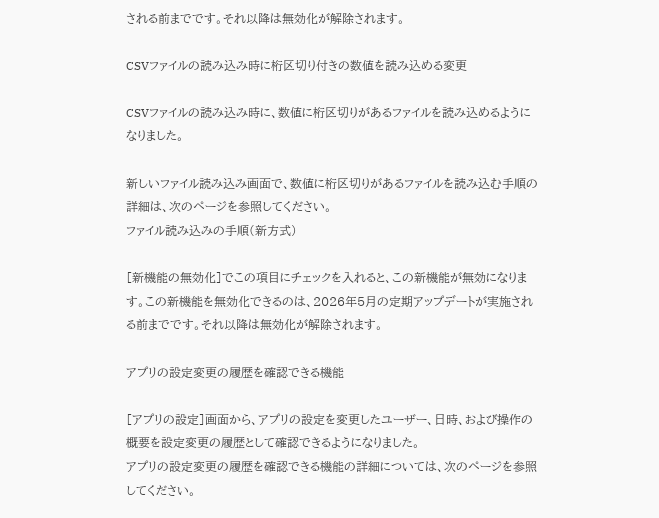される前までです。それ以降は無効化が解除されます。

CSVファイルの読み込み時に桁区切り付きの数値を読み込める変更

CSVファイルの読み込み時に、数値に桁区切りがあるファイルを読み込めるようになりました。

新しいファイル読み込み画面で、数値に桁区切りがあるファイルを読み込む手順の詳細は、次のページを参照してください。
ファイル読み込みの手順(新方式)

[新機能の無効化]でこの項目にチェックを入れると、この新機能が無効になります。この新機能を無効化できるのは、2026年5月の定期アップデートが実施される前までです。それ以降は無効化が解除されます。

アプリの設定変更の履歴を確認できる機能

[アプリの設定]画面から、アプリの設定を変更したユーザー、日時、および操作の概要を設定変更の履歴として確認できるようになりました。
アプリの設定変更の履歴を確認できる機能の詳細については、次のページを参照してください。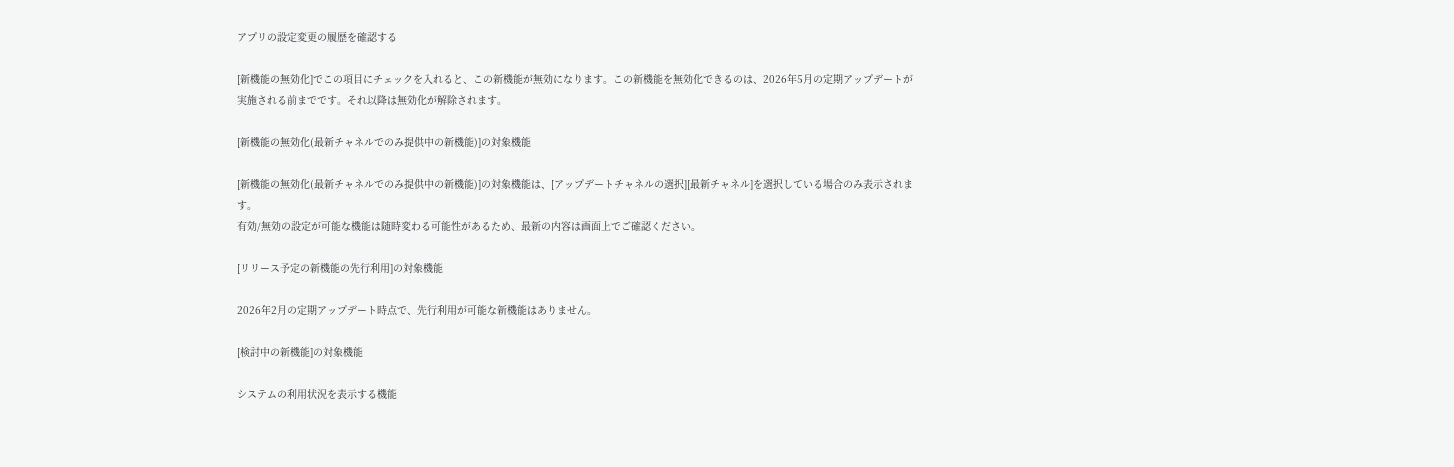アプリの設定変更の履歴を確認する

[新機能の無効化]でこの項目にチェックを入れると、この新機能が無効になります。この新機能を無効化できるのは、2026年5月の定期アップデートが実施される前までです。それ以降は無効化が解除されます。

[新機能の無効化(最新チャネルでのみ提供中の新機能)]の対象機能

[新機能の無効化(最新チャネルでのみ提供中の新機能)]の対象機能は、[アップデートチャネルの選択][最新チャネル]を選択している場合のみ表示されます。
有効/無効の設定が可能な機能は随時変わる可能性があるため、最新の内容は画面上でご確認ください。

[リリース予定の新機能の先行利用]の対象機能

2026年2月の定期アップデート時点で、先行利用が可能な新機能はありません。

[検討中の新機能]の対象機能

システムの利用状況を表示する機能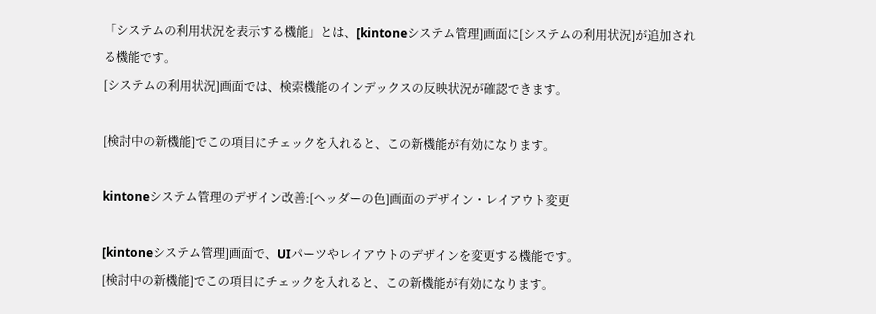「システムの利用状況を表示する機能」とは、[kintoneシステム管理]画面に[システムの利用状況]が追加される機能です。
[システムの利用状況]画面では、検索機能のインデックスの反映状況が確認できます。

[検討中の新機能]でこの項目にチェックを入れると、この新機能が有効になります。

kintoneシステム管理のデザイン改善:[ヘッダーの色]画面のデザイン・レイアウト変更

[kintoneシステム管理]画面で、UIパーツやレイアウトのデザインを変更する機能です。
[検討中の新機能]でこの項目にチェックを入れると、この新機能が有効になります。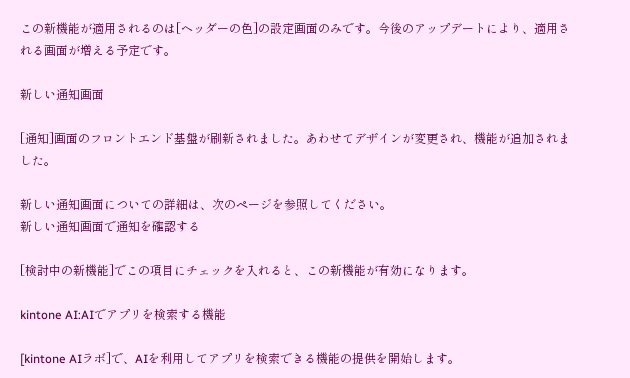この新機能が適用されるのは[ヘッダーの色]の設定画面のみです。今後のアップデートにより、適用される画面が増える予定です。

新しい通知画面

[通知]画面のフロントエンド基盤が刷新されました。あわせてデザインが変更され、機能が追加されました。

新しい通知画面についての詳細は、次のページを参照してください。
新しい通知画面で通知を確認する

[検討中の新機能]でこの項目にチェックを入れると、この新機能が有効になります。

kintone AI:AIでアプリを検索する機能

[kintone AIラボ]で、AIを利用してアプリを検索できる機能の提供を開始します。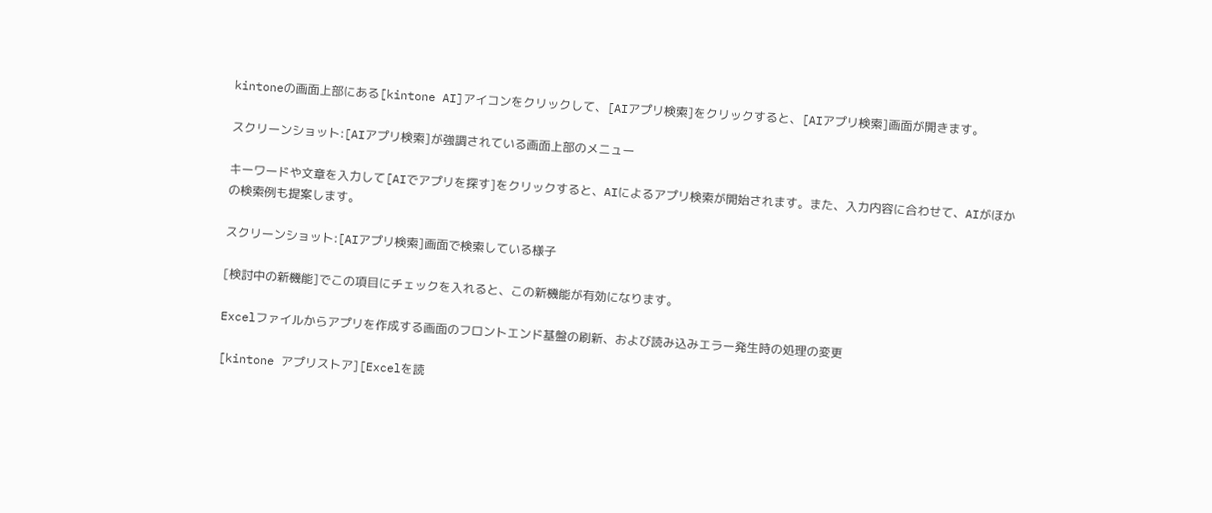kintoneの画面上部にある[kintone AI]アイコンをクリックして、[AIアプリ検索]をクリックすると、[AIアプリ検索]画面が開きます。

スクリーンショット:[AIアプリ検索]が強調されている画面上部のメニュー

キーワードや文章を入力して[AIでアプリを探す]をクリックすると、AIによるアプリ検索が開始されます。また、入力内容に合わせて、AIがほかの検索例も提案します。

スクリーンショット:[AIアプリ検索]画面で検索している様子

[検討中の新機能]でこの項目にチェックを入れると、この新機能が有効になります。

Excelファイルからアプリを作成する画面のフロントエンド基盤の刷新、および読み込みエラー発生時の処理の変更

[kintone アプリストア][Excelを読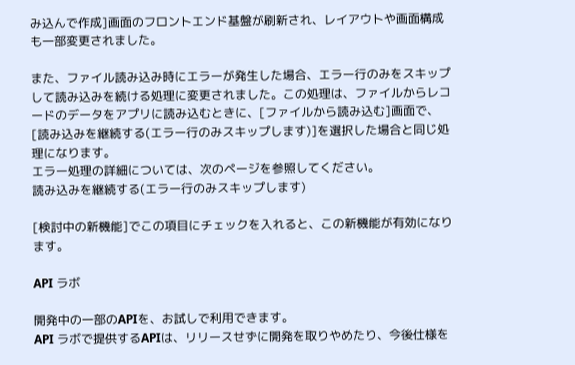み込んで作成]画面のフロントエンド基盤が刷新され、レイアウトや画面構成も一部変更されました。

また、ファイル読み込み時にエラーが発生した場合、エラー行のみをスキップして読み込みを続ける処理に変更されました。この処理は、ファイルからレコードのデータをアプリに読み込むときに、[ファイルから読み込む]画面で、[読み込みを継続する(エラー行のみスキップします)]を選択した場合と同じ処理になります。
エラー処理の詳細については、次のページを参照してください。
読み込みを継続する(エラー行のみスキップします)

[検討中の新機能]でこの項目にチェックを入れると、この新機能が有効になります。

API ラボ

開発中の一部のAPIを、お試しで利用できます。
API ラボで提供するAPIは、リリースせずに開発を取りやめたり、今後仕様を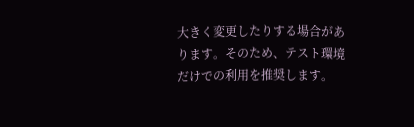大きく変更したりする場合があります。そのため、テスト環境だけでの利用を推奨します。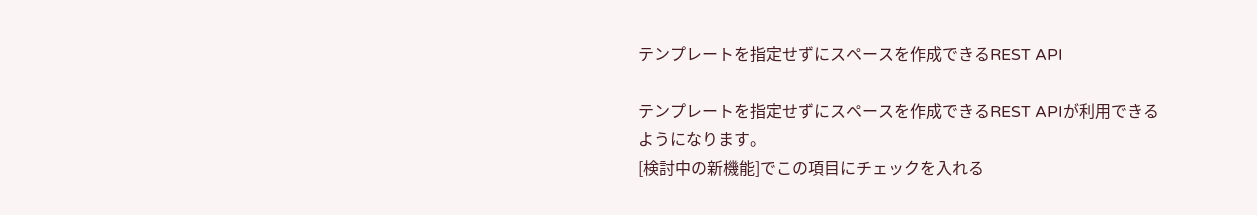テンプレートを指定せずにスペースを作成できるREST API

テンプレートを指定せずにスペースを作成できるREST APIが利用できるようになります。
[検討中の新機能]でこの項目にチェックを入れる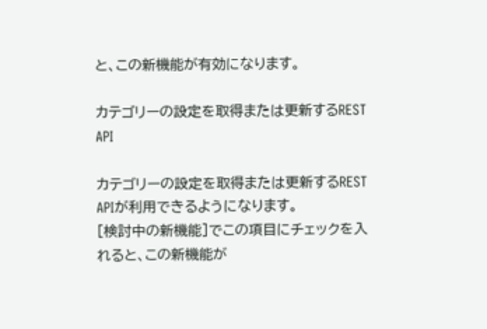と、この新機能が有効になります。

カテゴリーの設定を取得または更新するREST API

カテゴリーの設定を取得または更新するREST APIが利用できるようになります。
[検討中の新機能]でこの項目にチェックを入れると、この新機能が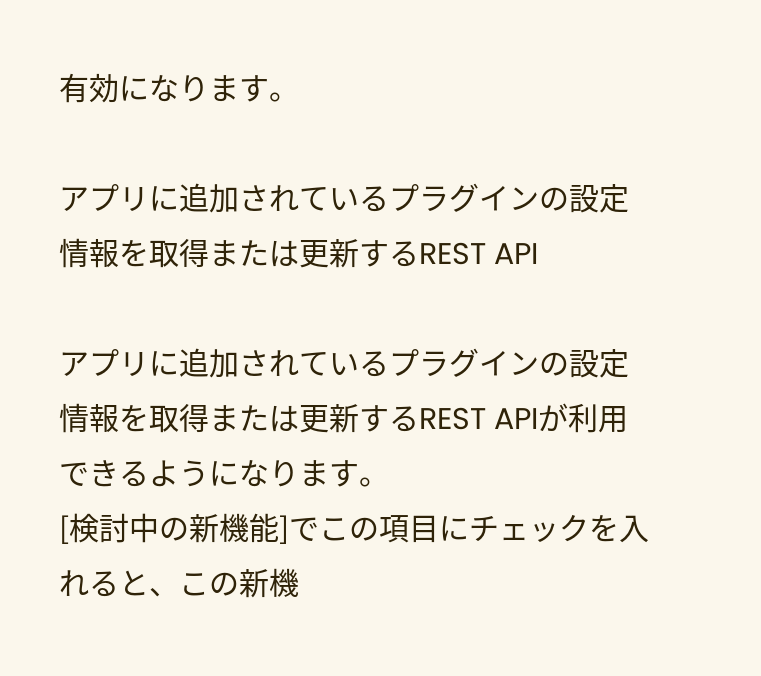有効になります。

アプリに追加されているプラグインの設定情報を取得または更新するREST API

アプリに追加されているプラグインの設定情報を取得または更新するREST APIが利用できるようになります。
[検討中の新機能]でこの項目にチェックを入れると、この新機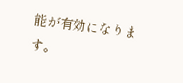能が有効になります。